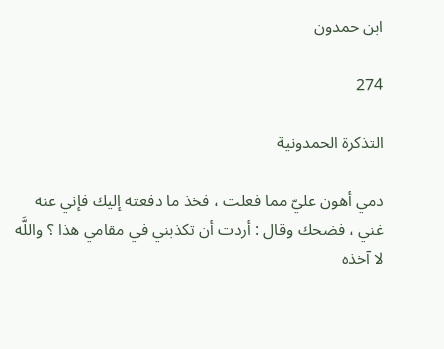ابن حمدون

274

التذكرة الحمدونية

دمي أهون عليّ مما فعلت ، فخذ ما دفعته إليك فإني عنه غني ، فضحك وقال : أردت أن تكذبني في مقامي هذا ؟ واللَّه لا آخذه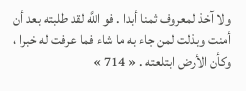ولا آخذ لمعروف ثمنا أبدا . فو اللَّه لقد طلبته بعد أن أمنت وبذلت لمن جاء به ما شاء فما عرفت له خبرا ، وكأن الأرض ابتلعته . « 714 »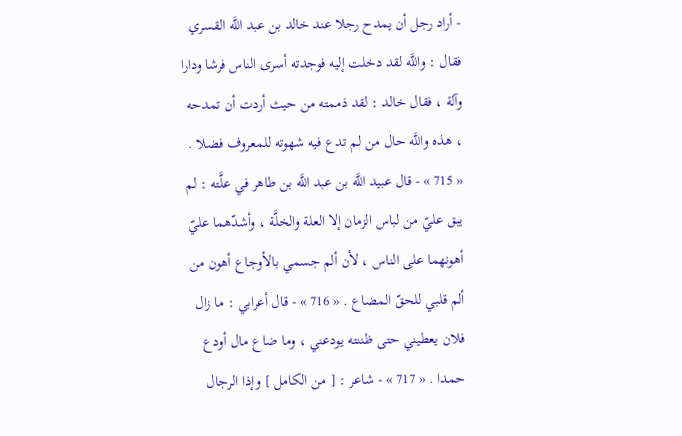- أراد رجل أن يمدح رجلا عند خالد بن عبد اللَّه القسري فقال : واللَّه لقد دخلت إليه فوجدته أسرى الناس فرشا ودارا وآلة ، فقال خالد : لقد ذممته من حيث أردت أن تمدحه ، هذه واللَّه حال من لم تدع فيه شهوته للمعروف فضلا . « 715 » - قال عبيد اللَّه بن عبد اللَّه بن طاهر في علَّته : لم يبق عليّ من لباس الزمان إلا العلة والخلَّة ، وأشدّهما عليّ أهونهما على الناس ، لأن ألم جسمي بالأوجاع أهون من ألم قلبي للحقّ المضاع . « 716 » - قال أعرابي : ما زال فلان يعطيني حتى ظننته يودعني ، وما ضاع مال أودع حمدا . « 717 » - شاعر : [ من الكامل ] وإذا الرجال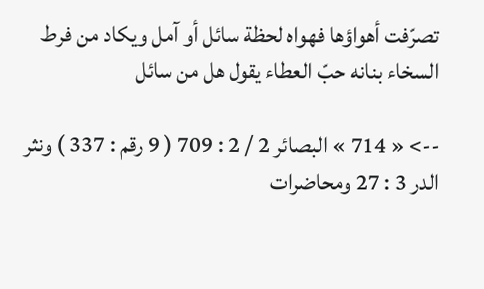تصرّفت أهواؤها فهواه لحظة سائل أو آمل ويكاد من فرط السخاء بنانه حبّ العطاء يقول هل من سائل

--> « 714 » البصائر 2 / 2 : 709 ( 9 رقم : 337 ) ونثر الدر 3 : 27 ومحاضرات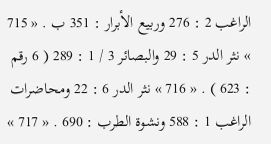الراغب 2 : 276 وربيع الأبرار : 351 ب . « 715 » نثر الدر 5 : 29 والبصائر 3 / 1 : 289 ( 6 رقم : 623 ) . « 716 » نثر الدر 6 : 22 ومحاضرات الراغب 1 : 588 ونشوة الطرب : 690 . « 717 »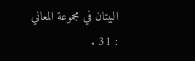البيتان في مجموعة المعاني : 31 .